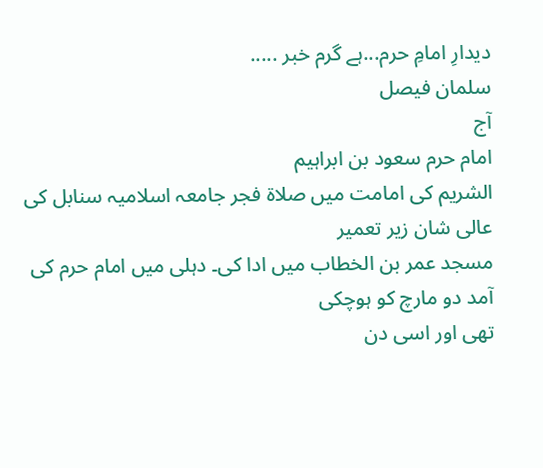دیدارِ امامِ حرم...ہے گرم خبر .....
سلمان فیصل
آج
امام حرم سعود بن ابراہیم
الشریم کی امامت میں صلاۃ فجر جامعہ اسلامیہ سنابل کی عالی شان زیر تعمیر
مسجد عمر بن الخطاب میں ادا کی۔ دہلی میں امام حرم کی آمد دو مارچ کو ہوچکی
تھی اور اسی دن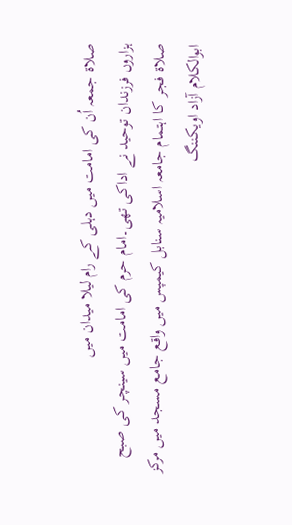صلاۃ جمعہ اُن کی امامت میں دہلی کے رام لیلا میدان میں
ہزاروں فرزندان توحید نے اداکی تھی۔امام حرم کی امامت میں سینچر کی صبح
صلاۃ فجر کا اہتمام جامعہ اسلامیہ سنابل کیمپس میں واقع جامع مسجد میں مرکز
ابوالکلام آزاد اویکننگ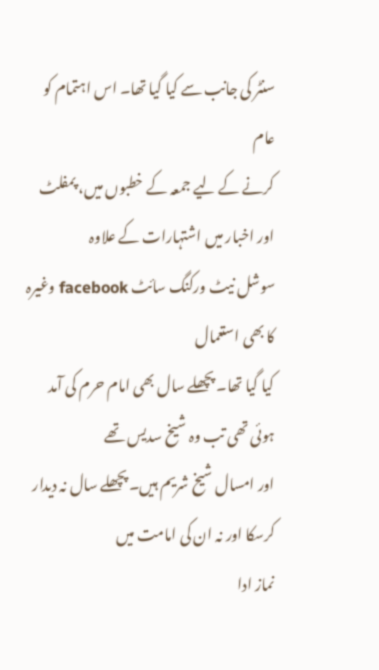سنٹر کی جانب سے کیا گیا تھا۔ اس اہتمام کو عام
کرنے کے لیے جمعہ کے خطبوں میں، پمفلٹ اور اخبار میں اشتہارات کے علاوہ
سوشل نیٹ ورکنگ سائٹ facebook وغیرہ کا بھی استعمال
کیا گیا تھا۔ پچھلے سال بھی امام حرم کی آمد ہوئی تھی تب وہ شیخ سدیس تھے
اور امسال شیخ شریم ہیں۔ پچھلے سال نہ دیدار کرسکا اور نہ ان کی امامت میں
نماز ادا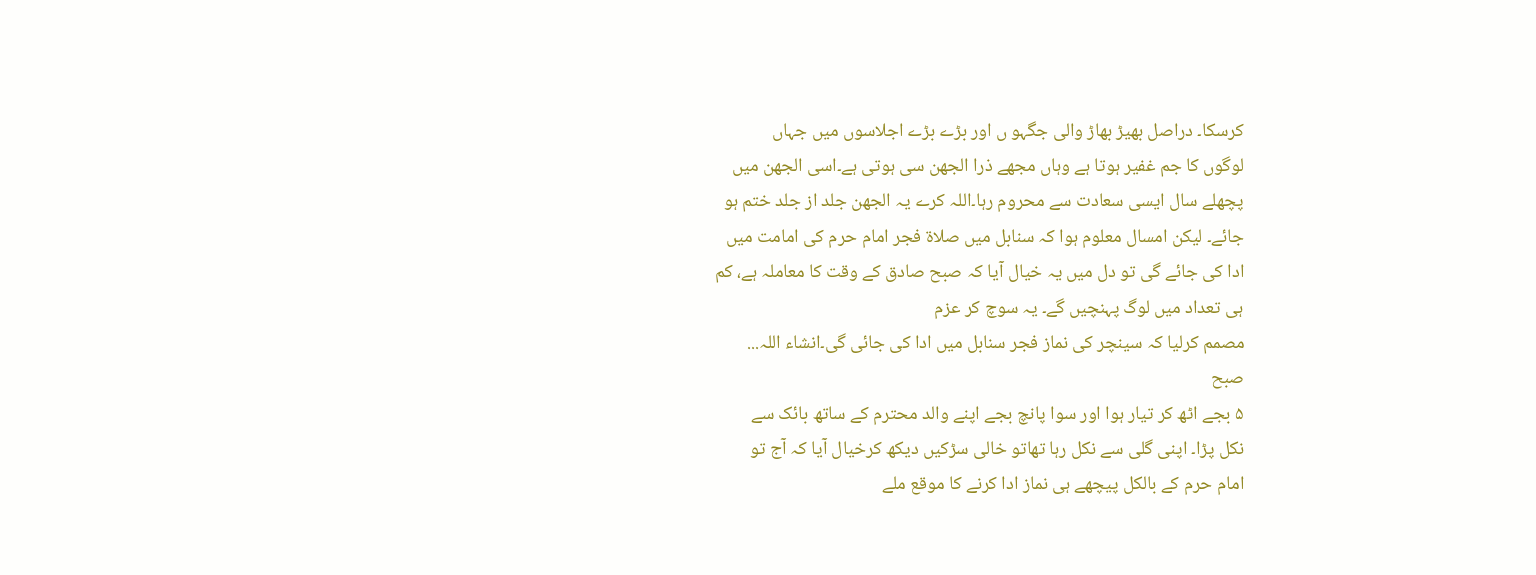کرسکا۔ دراصل بھیڑ بھاڑ والی جگہو ں اور بڑے بڑے اجلاسوں میں جہاں
لوگوں کا جم غفیر ہوتا ہے وہاں مجھے ذرا الجھن سی ہوتی ہے۔اسی الجھن میں
پچھلے سال ایسی سعادت سے محروم رہا۔اللہ کرے یہ الجھن جلد از جلد ختم ہو
جائے۔ لیکن امسال معلوم ہوا کہ سنابل میں صلاۃ فجر امام حرم کی امامت میں
ادا کی جائے گی تو دل میں یہ خیال آیا کہ صبح صادق کے وقت کا معاملہ ہے، کم
ہی تعداد میں لوگ پہنچیں گے۔ یہ سوچ کر عزم
مصمم کرلیا کہ سینچر کی نماز فجر سنابل میں ادا کی جائی گی۔انشاء اللہ...
صبح
۵ بجے اٹھ کر تیار ہوا اور سوا پانچ بجے اپنے والد محترم کے ساتھ بائک سے
نکل پڑا۔ اپنی گلی سے نکل رہا تھاتو خالی سڑکیں دیکھ کرخیال آیا کہ آج تو
امام حرم کے بالکل پیچھے ہی نماز ادا کرنے کا موقع ملے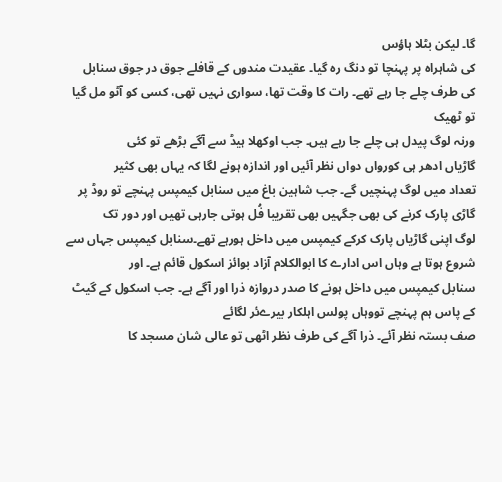گا۔ لیکن بٹلا ہاؤس
کی شاہراہ پر پہنچا تو دنگ رہ گیا۔ عقیدت مندوں کے قافلے جوق در جوق سنابل
کی طرف چلے جا رہے تھے۔ رات کا وقت تھا، سواری نہیں تھی، کسی کو آٹو مل گیا
تو ٹھیک
ورنہ لوگ پیدل ہی چلے جا رہے ہیں۔ جب اوکھلا ہیڈ سے آگے بڑھے تو کئی
گاڑیاں ادھر ہی کورواں دواں نظر آئیں اور اندازہ ہونے لگا کہ یہاں بھی کثیر
تعداد میں لوگ پہنچیں گے۔ جب شاہین باغ میں سنابل کیمپس پہنچے تو روڈ پر
گاڑی پارک کرنے کی بھی جگہیں بھی تقریبا فُل ہوتی جارہی تھیں اور دور تک
لوگ اپنی گاڑیاں پارک کرکے کیمپس میں داخل ہورہے تھے۔سنابل کیمپس جہاں سے
شروع ہوتا ہے وہاں اس ادارے کا ابوالکلام آزاد بوائز اسکول قائم ہے۔ اور
سنابل کیمپس میں داخل ہونے کا صدر دروازہ ذرا اور آگے ہے۔ جب اسکول کے گیٹ
کے پاس ہم پہنچے تووہاں پولس اہلکار بیرےئر لگائے
صف بستہ نظر آئے۔ ذرا آگے کی طرف نظر اٹھی تو عالی شان مسجد کا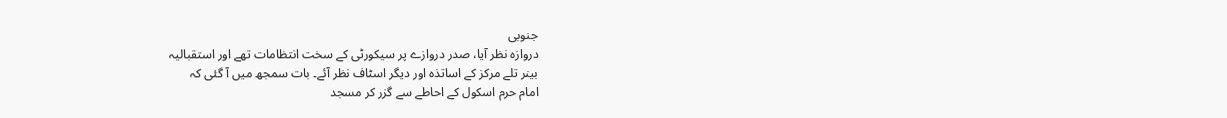جنوبی
دروازہ نظر آیا، صدر دروازے پر سیکورٹی کے سخت انتظامات تھے اور استقبالیہ
بینر تلے مرکز کے اساتذہ اور دیگر اسٹاف نظر آئے۔ بات سمجھ میں آ گئی کہ
امام حرم اسکول کے احاطے سے گزر کر مسجد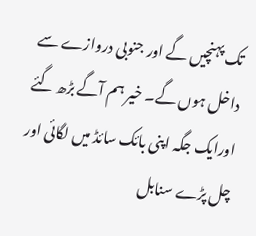تک پہنچیں گے اور جنوبی دروازے سے
داخل ہوں گے۔ خیر ہم آگے بڑھ گئے اورایک جگہ اپنی بائک سائڈ میں لگائی اور
چل پڑے سنابل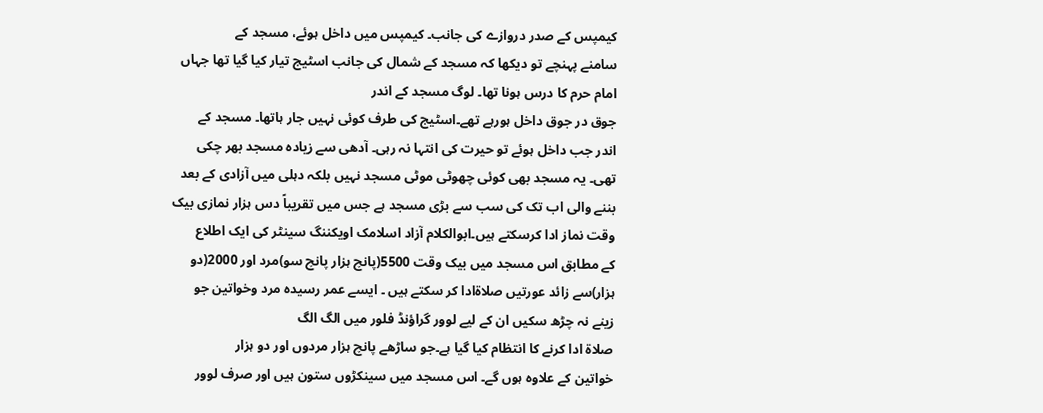کیمپس کے صدر دروازے کی جانب۔ کیمپس میں داخل ہوئے، مسجد کے
سامنے پہنچے تو دیکھا کہ مسجد کے شمال کی جانب اسٹیج تیار کیا گیا تھا جہاں
امام حرم کا درس ہونا تھا۔ لوگ مسجد کے اندر
جوق در جوق داخل ہورہے تھے۔اسٹیج کی طرف کوئی نہیں جار ہاتھا۔ مسجد کے
اندر جب داخل ہوئے تو حیرت کی انتہا نہ رہی۔ آدھی سے زیادہ مسجد بھر چکی
تھی۔ یہ مسجد بھی کوئی چھوٹی موٹی مسجد نہیں بلکہ دہلی میں آزادی کے بعد
بننے والی اب تک کی سب سے بڑی مسجد ہے جس میں تقریباً دس ہزار نمازی بیک
وقت نماز ادا کرسکتے ہیں۔ابوالکلام آزاد اسلامک اویکننگ سینٹر کی ایک اطلاع
کے مطابق اس مسجد میں بیک وقت 5500(پانچ ہزار پانچ سو)مرد اور 2000(دو
ہزار)سے زائد عورتیں صلاۃادا کر سکتے ہیں ۔ ایسے عمر رسیدہ مرد وخواتین جو
زینے نہ چڑھ سکیں ان کے لیے لوور گراؤنڈ فلور میں الگ الگ
صلاۃ ادا کرنے کا انتظام کیا گیا ہے۔جو ساڑھے پانچ ہزار مردوں اور دو ہزار
خواتین کے علاوہ ہوں گے۔ اس مسجد میں سینکڑوں ستون ہیں اور صرف لوور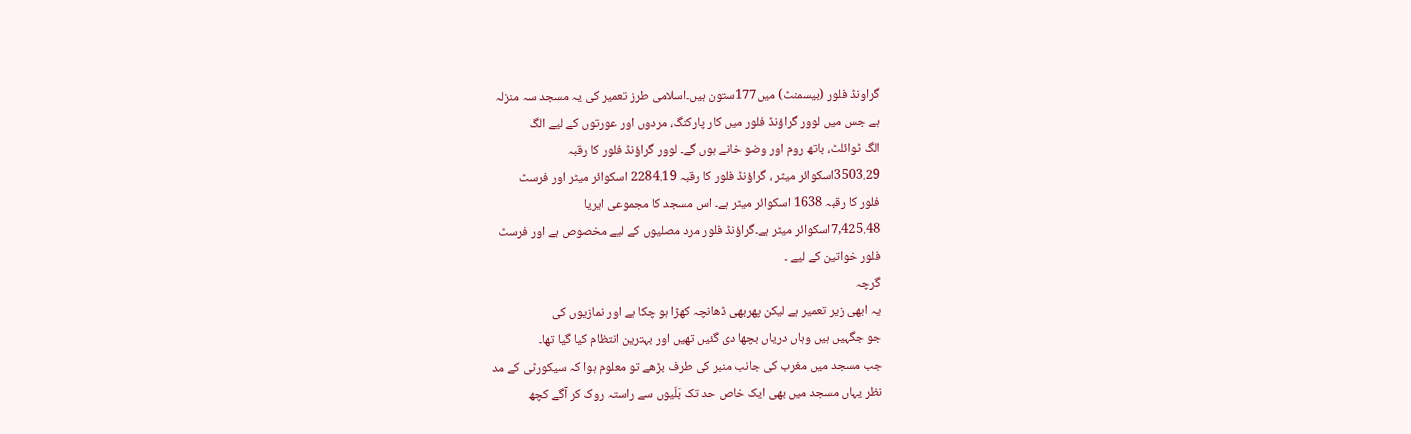گراونڈ فلور (بیسمنٹ) میں177ستون ہیں۔اسلامی طرز تعمیر کی یہ مسجد سہ منزلہ
ہے جس میں لوور گراؤنڈ فلور میں کار پارکنگ، مردوں اور عورتوں کے لیے الگ
الگ ٹوائلٹ، باتھ روم اور وضو خانے ہوں گے۔ لوور گراؤنڈ فلور کا رقبہ
3503.29اسکوائر میٹر ، گراؤنڈ فلور کا رقبہ 2284.19 اسکوائر میٹر اور فرسٹ
فلور کا رقبہ 1638 اسکوائر میٹر ہے۔ اس مسجد کا مجموعی ایریا
7,425.48اسکوائر میٹر ہے۔گراؤنڈ فلور مرد مصلیوں کے لیے مخصوص ہے اور فرسٹ
فلور خواتین کے لیے ۔
گرچہ
یہ ابھی زیر تعمیر ہے لیکن پھربھی ڈھانچہ کھڑا ہو چکا ہے اور نمازیوں کی
جو جگہیں ہیں وہاں دریاں بچھا دی گئیں تھیں اور بہترین انتظام کیا گیا تھا۔
جب مسجد میں مغرب کی جانب منبر کی طرف بڑھے تو معلوم ہوا کہ سیکورٹی کے مد
نظر یہاں مسجد میں بھی ایک خاص حد تک بَلّیوں سے راستہ روک کر آگے کچھ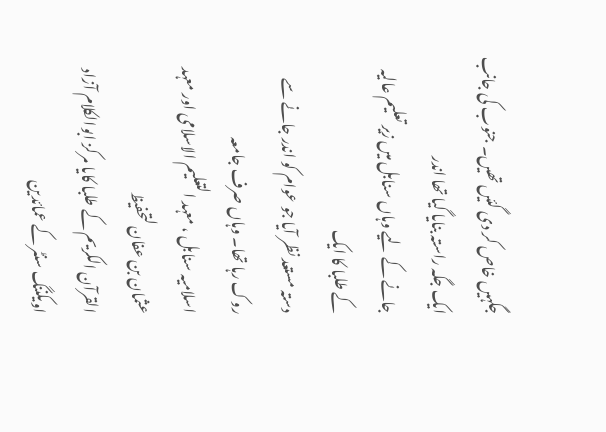جگہیں خاص کر دی گئیں تھیں۔ جنوب کی جانب ایک جگہ راستہ بنایا گیا تھا اندر
جانے کے لیے وہاں سنابل میں زیر تعلیم عالیہ کے طلبا کا ایک
دستہ مستعد نظر آیا جو عوام کو اندر جانے سے روک رہا تھا۔ وہاں صرف جامعہ
اسلامیہ سنابل ، معہد التعلیم الاسلامی اور معہد عثمان بن عفان لتحفیظ
القرآن الکریم کے طلبا کایا مرکز ابوالکلام آزاد اویکننگ سنٹر کے عمائدین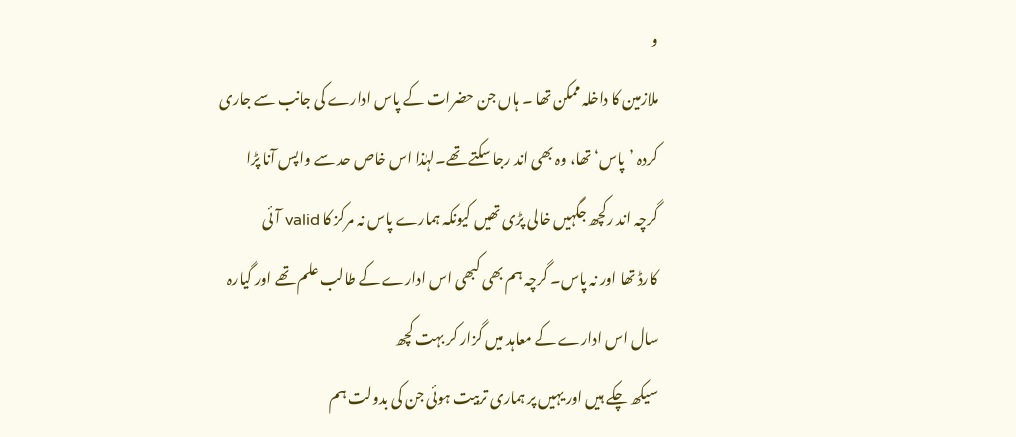و
ملازمین کا داخلہ ممکن تھا ۔ ہاں جن حضرات کے پاس ادارے کی جانب سے جاری
کردہ ’پاس‘تھا، وہ بھی اند رجا سکتے تھے۔لہٰذا اس خاص حد سے واپس آنا پڑا
گرچہ اند رکچھ جگہیں خالی پڑی تھیں کیونکہ ہمارے پاس نہ مرکز کا valid آئی
کارڈ تھا اور نہ پاس۔ گرچہ ہم بھی کبھی اس ادارے کے طالب علم تھے اور گیارہ
سال اس ادارے کے معاہد میں گزار کر بہت کچھ
سیکھ چکے ہیں اور یہیں پر ہماری تربیت ہوئی جن کی بدولت ہم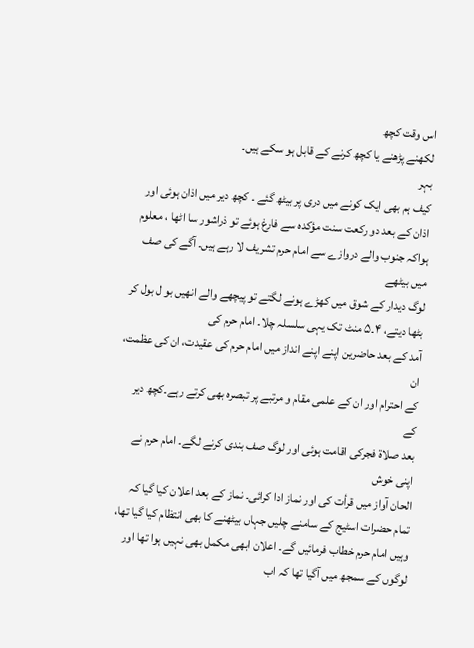اس وقت کچھ
لکھنے پڑھنے یا کچھ کرنے کے قابل ہو سکے ہیں۔
بہر
کیف ہم بھی ایک کونے میں دری پر بیٹھ گئے ۔ کچھ دیر میں اذان ہوئی اور
اذان کے بعد دو رکعت سنت مؤکدہ سے فارغ ہوئے تو ذراشور سا اٹھا ، معلوم
ہواکہ جنوب والے دروازے سے امام حرم تشریف لا رہے ہیں۔ آگے کی صف میں بیٹھے
لوگ دیدار کے شوق میں کھڑے ہونے لگتے تو پیچھے والے انھیں بو ل بول کر
بٹھا دیتے، ۴۔۵ منٹ تک یہی سلسلہ چلا۔ امام حرم کی
آمد کے بعد حاضرین اپنے اپنے انداز میں امام حرم کی عقیدت، ان کی عظمت، ان
کے احترام اور ان کے علمی مقام و مرتبے پر تبصرہ بھی کرتے رہے۔کچھ دیر کے
بعد صلاۃ فجرکی اقامت ہوئی اور لوگ صف بندی کرنے لگے۔ امام حرم نے اپنی خوش
الحان آواز میں قرأت کی اور نماز ادا کرائی۔ نماز کے بعد اعلان کیا گیا کہ
تمام حضرات اسٹیج کے سامنے چلیں جہاں بیٹھنے کا بھی انتظام کیا گیا تھا،
وہیں امام حرم خطاب فرمائیں گے۔ اعلان ابھی مکمل بھی نہیں ہوا تھا اور
لوگوں کے سمجھ میں آگیا تھا کہ اب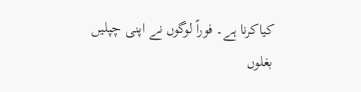کیاکرنا ہے۔ فوراً لوگوں نے اپنی چپلیں
بغلوں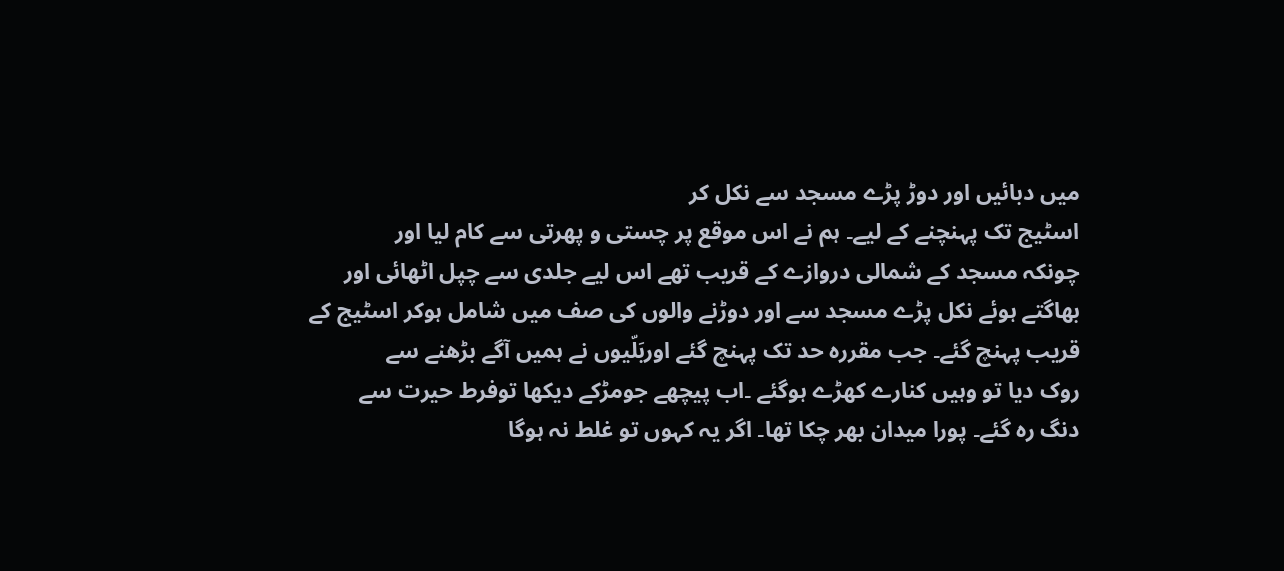میں دبائیں اور دوڑ پڑے مسجد سے نکل کر
اسٹیج تک پہنچنے کے لیے۔ ہم نے اس موقع پر چستی و پھرتی سے کام لیا اور
چونکہ مسجد کے شمالی دروازے کے قریب تھے اس لیے جلدی سے چپل اٹھائی اور
بھاگتے ہوئے نکل پڑے مسجد سے اور دوڑنے والوں کی صف میں شامل ہوکر اسٹیج کے
قریب پہنچ گئے۔ جب مقررہ حد تک پہنچ گئے اوربَلّیوں نے ہمیں آگے بڑھنے سے
روک دیا تو وہیں کنارے کھڑے ہوگئے ۔اب پیچھے جومڑکے دیکھا توفرط حیرت سے
دنگ رہ گئے۔ پورا میدان بھر چکا تھا۔ اگر یہ کہوں تو غلط نہ ہوگا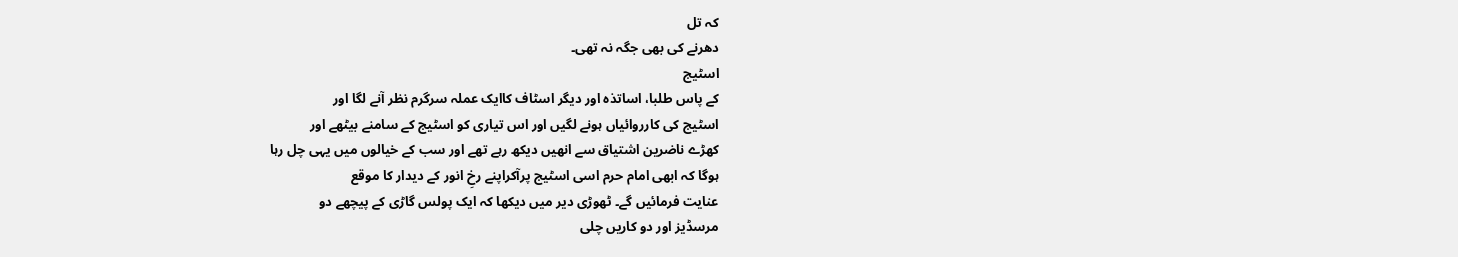کہ تل
دھرنے کی بھی جگہ نہ تھی۔
اسٹیج
کے پاس طلبا، اساتذہ اور دیگر اسٹاف کاایک عملہ سرگرم نظر آنے لگا اور
اسٹیج کی کارروائیاں ہونے لگیں اور اس تیاری کو اسٹیج کے سامنے بیٹھے اور
کھڑے ناضرین اشتیاق سے انھیں دیکھ رہے تھے اور سب کے خیالوں میں یہی چل رہا
ہوگا کہ ابھی امام حرم اسی اسٹیج پرآکراپنے رخِ انور کے دیدار کا موقع
عنایت فرمائیں گے۔ ٹھوڑی دیر میں دیکھا کہ ایک پولس گاڑی کے پیچھے دو
مرسڈیز اور دو کاریں چلی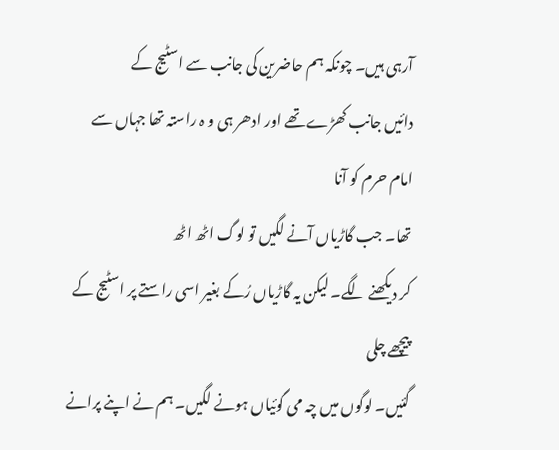آرہی ہیں۔ چونکہ ہم حاضرین کی جانب سے اسٹیج کے
دائیں جانب کھڑے تھے اور ادھر ہی و ہ راستہ تھا جہاں سے امام حرم کو آنا
تھا۔ جب گاڑیاں آنے لگیں تو لوگ اٹھ اٹھ
کر دیکھنے لگے۔ لیکن یہ گاڑیاں رُکے بغیر اسی راستے پر اسٹیج کے پیچھے چلی
گئیں۔ لوگوں میں چہ می گوئیاں ہونے لگیں۔ ہم نے اپنے پرانے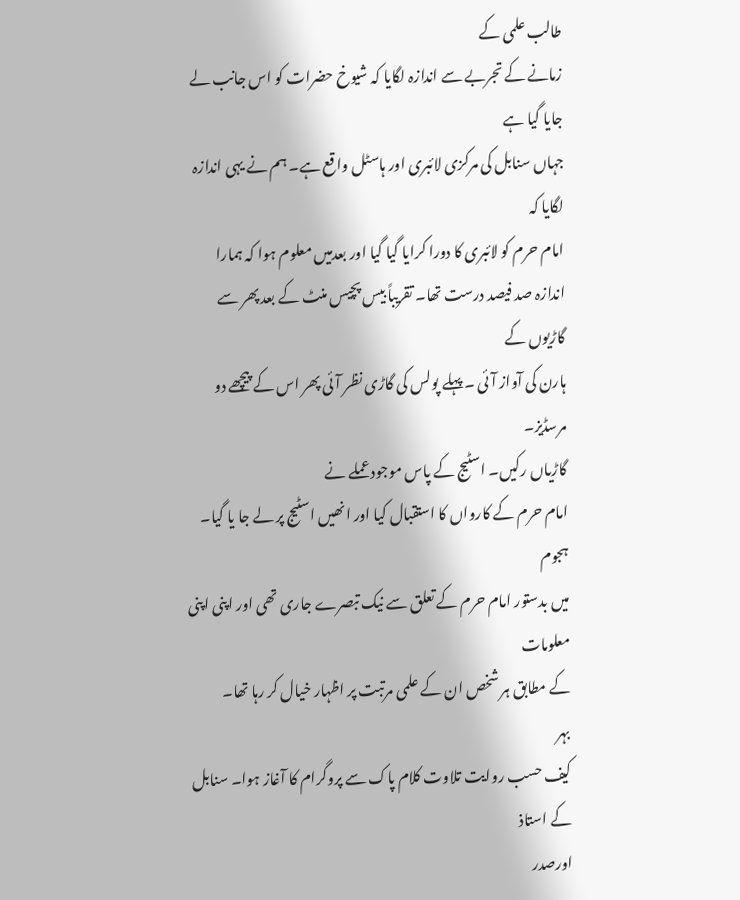طالب علمی کے
زمانے کے تجربے سے اندازہ لگایا کہ شیوخ حضرات کو اس جانب لے جایا گیا ہے
جہاں سنابل کی مرکزی لائبری اور ہاسٹل واقع ہے۔ ہم نے یہی اندازہ لگایا کہ
امام حرم کو لائبری کا دورا کرایا گیا گیا اور بعدمیں معلوم ہوا کہ ہمارا
اندازہ صد فیصد درست تھا۔ تقریباً بیس پچیس منٹ کے بعد پھر سے گاڑیوں کے
ہارن کی آواز آئی ۔ پہلے پولس کی گاڑی نظر آئی پھر اس کے پیچھے دو مرسڈیز۔
گاڑیاں رکیں۔ اسٹیج کے پاس موجود عملے نے
امام حرم کے کارواں کا استقبال کیا اور انھیں اسٹیج پر لے جا یا گیا۔ ہجوم
میں بدستور امام حرم کے تعلق سے نیک تبصرے جاری تھی اور اپنی اپنی معلومات
کے مطابق ہر شخص ان کے علمی مرتبت پر اظہار خیال کر رہا تھا۔
بہر
کیف حسب روایت تلاوت کلام پاک سے پروگرام کا آغاز ہوا۔ سنابل کے استاذ
اورصدر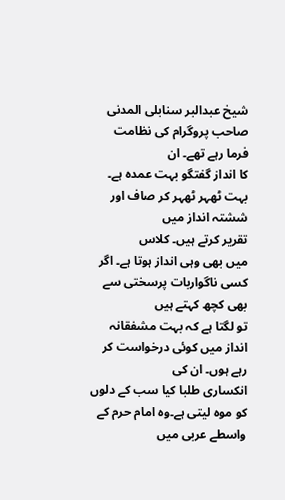شیخ عبدالبر سنابلی المدنی صاحب پروگرام کی نظامت فرما رہے تھے۔ ان
کا انداز گفتگو بہت عمدہ ہے۔ بہت ٹھہر ٹھہر کر صاف اور ششتہ انداز میں
تقریر کرتے ہیں۔ کلاس
میں بھی وہی انداز ہوتا ہے۔ اگر کسی ناگواربات پرسختی سے بھی کچھ کہتے ہیں
تو لگتا ہے کہ بہت مشفقانہ انداز میں کوئی درخواست کر رہے ہوں۔ ان کی
انکساری طلبا کیا سب کے دلوں کو موہ لیتی ہے۔وہ امام حرم کے واسطے عربی میں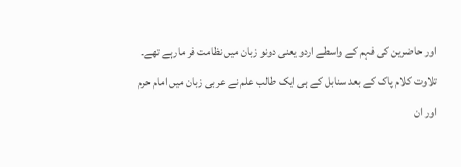اور حاضرین کی فہم کے واسطے اردو یعنی دونو زبان میں نظامت فر مارہے تھے۔
تلاوت کلام پاک کے بعد سنابل کے ہی ایک طالب علم نے عربی زبان میں امام حرم
اور ان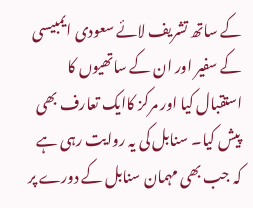کے ساتھ تشریف لائے سعودی ایمبیسی کے سفیر اور ان کے ساتھیوں کا
استقبال کیا اور مرکز کاایک تعارف بھی پیش کیا۔ سنابل کی یہ روایت رہی ہے
کہ جب بھی مہمان سنابل کے دورے پر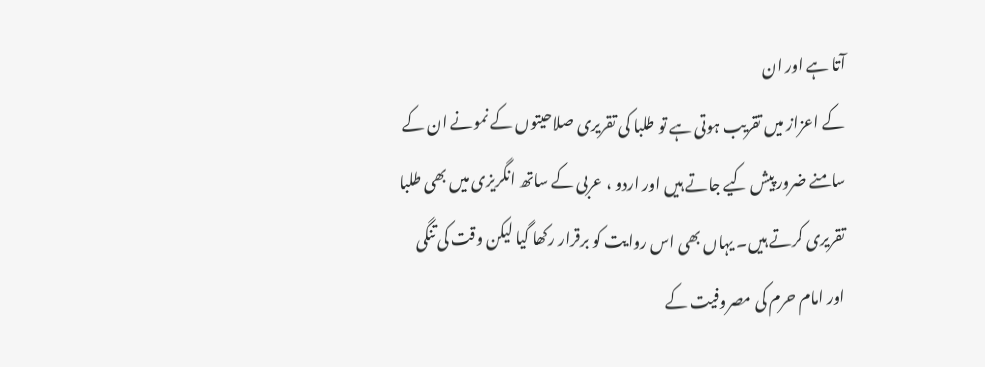آتا ہے اور ان
کے اعزاز میں تقریب ہوتی ہے تو طلبا کی تقریری صلاحیتوں کے نمونے ان کے
سامنے ضرور پیش کیے جاتے ہیں اور اردو ، عربی کے ساتھ انگریزی میں بھی طلبا
تقریری کرتے ہیں۔ یہاں بھی اس روایت کو برقرار رکھا گیا لیکن وقت کی تنگی
اور امام حرم کی مصروفیت کے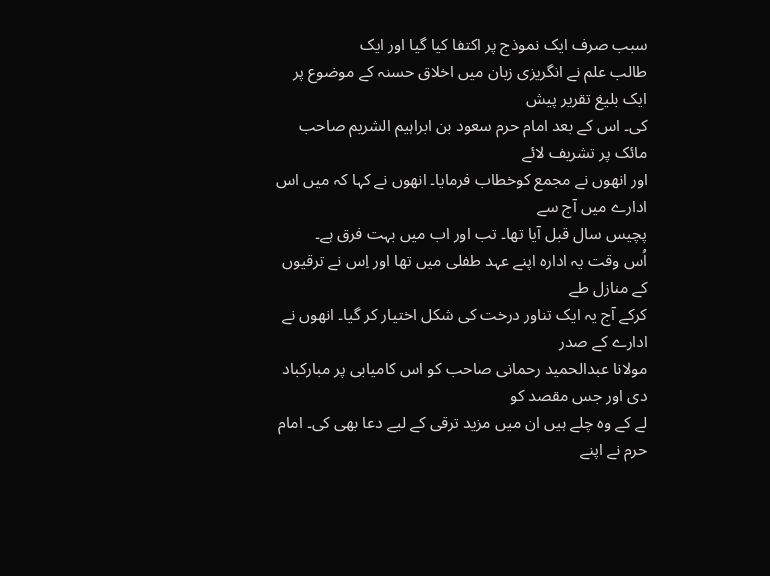سبب صرف ایک نموذج پر اکتفا کیا گیا اور ایک
طالب علم نے انگریزی زبان میں اخلاق حسنہ کے موضوع پر ایک بلیغ تقریر پیش
کی۔ اس کے بعد امام حرم سعود بن ابراہیم الشریم صاحب مائک پر تشریف لائے
اور انھوں نے مجمع کوخطاب فرمایا۔ انھوں نے کہا کہ میں اس ادارے میں آج سے
پچیس سال قبل آیا تھا۔ تب اور اب میں بہت فرق ہے۔
اُس وقت یہ ادارہ اپنے عہد طفلی میں تھا اور اِس نے ترقیوں کے منازل طے
کرکے آج یہ ایک تناور درخت کی شکل اختیار کر گیا۔ انھوں نے ادارے کے صدر
مولانا عبدالحمید رحمانی صاحب کو اس کامیابی پر مبارکباد دی اور جس مقصد کو
لے کے وہ چلے ہیں ان میں مزید ترقی کے لیے دعا بھی کی۔ امام حرم نے اپنے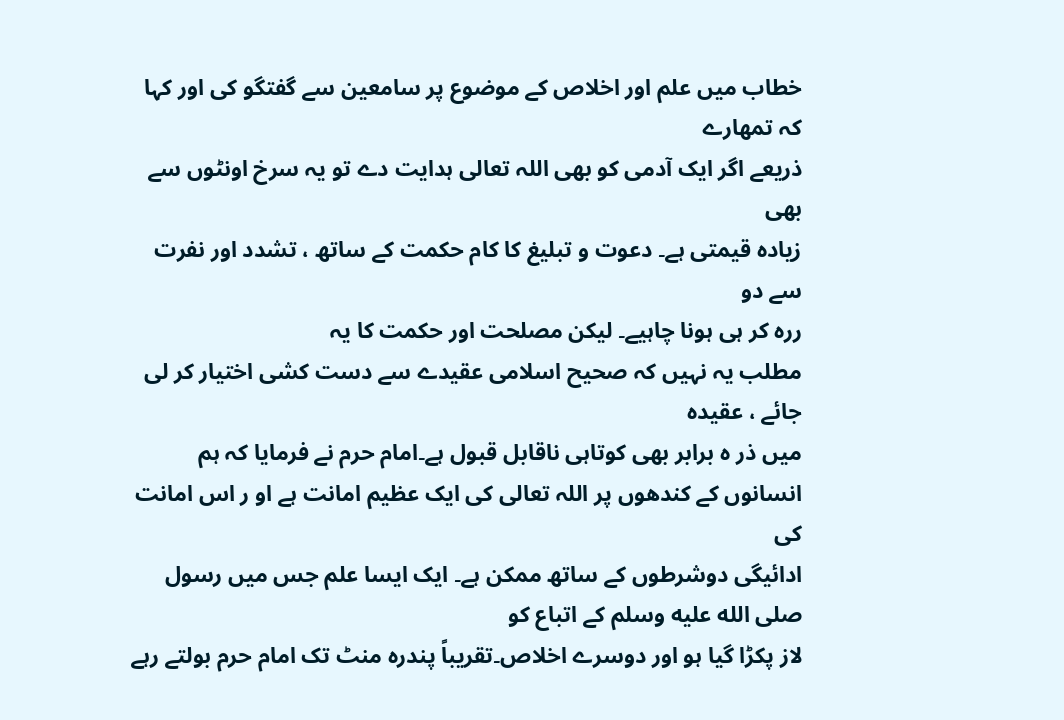خطاب میں علم اور اخلاص کے موضوع پر سامعین سے گفتگو کی اور کہا کہ تمھارے
ذریعے اگر ایک آدمی کو بھی اللہ تعالی ہدایت دے تو یہ سرخ اونٹوں سے بھی
زیادہ قیمتی ہے۔ دعوت و تبلیغ کا کام حکمت کے ساتھ ، تشدد اور نفرت سے دو
ررہ کر ہی ہونا چاہیے۔ لیکن مصلحت اور حکمت کا یہ
مطلب یہ نہیں کہ صحیح اسلامی عقیدے سے دست کشی اختیار کر لی جائے ، عقیدہ
میں ذر ہ برابر بھی کوتاہی ناقابل قبول ہے۔امام حرم نے فرمایا کہ ہم
انسانوں کے کندھوں پر اللہ تعالی کی ایک عظیم امانت ہے او ر اس امانت کی
ادائیگی دوشرطوں کے ساتھ ممکن ہے۔ ایک ایسا علم جس میں رسول صلى الله عليه وسلم کے اتباع کو
لاز پکڑا گیا ہو اور دوسرے اخلاص۔تقریباً پندرہ منٹ تک امام حرم بولتے رہے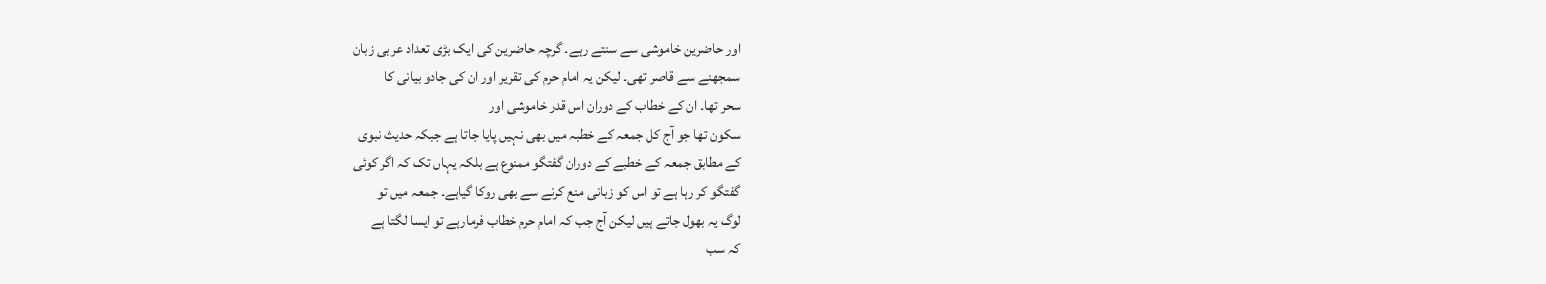اور حاضرین خاموشی سے سنتے رہے۔ گرچہ حاضرین کی ایک بڑی تعداد عربی زبان
سمجھنے سے قاصر تھی۔ لیکن یہ امام حرم کی تقریر اور ان کی جادو بیانی کا
سحر تھا۔ ان کے خطاب کے دوران اس قدر خاموشی اور
سکون تھا جو آج کل جمعہ کے خطبہ میں بھی نہیں پایا جاتا ہے جبکہ حدیث نبوی
کے مطابق جمعہ کے خطبے کے دوران گفتگو ممنوع ہے بلکہ یہاں تک کہ اگر کوئی
گفتگو کر رہا ہے تو اس کو زبانی منع کرنے سے بھی روکا گیاہے۔ جمعہ میں تو
لوگ یہ بھول جاتے ہیں لیکن آج جب کہ امام حرم خطاب فرمارہے تو ایسا لگتا ہے
کہ سب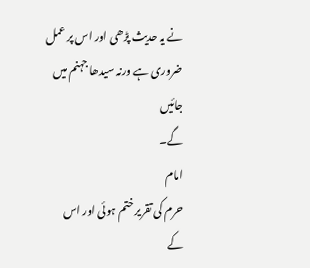نے یہ حدیث پڑھی اور اس پر عمل ضروری ہے ورنہ سیدھا جہنم میں جائیں
گے۔
امام
حرم کی تقریر ختم ہوئی اور اس کے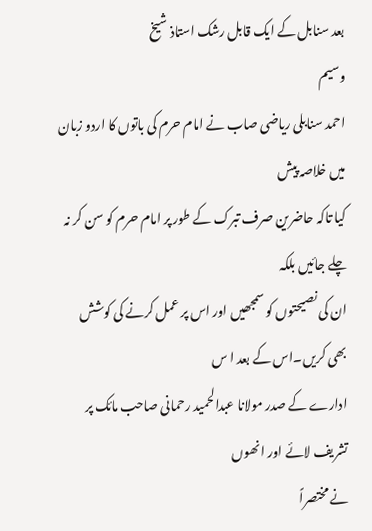بعد سنابل کے ایک قابل رشک استاذ شیخ
وسیم
احمد سنابلی ریاضی صاب نے امام حرم کی باتوں کا اردو زبان میں خلاصہ پیش
کیا تاکہ حاضرین صرف تبرک کے طور پر امام حرم کو سن کر نہ چلے جائیں بلکہ
ان کی نصیحتوں کو سمجھیں اور اس پر عمل کرنے کی کوشش بھی کریں۔اس کے بعد ا س
ادارے کے صدر مولانا عبدالحمید رحمانی صاحب مائک پر تشریف لائے اور انھوں
نے مختصراً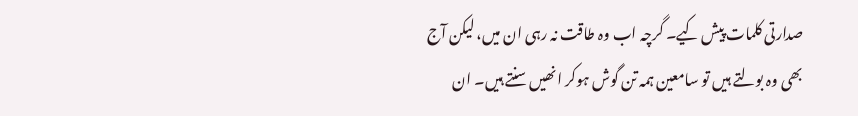صدارتی کلمات پیش کیے۔ گرچہ اب وہ طاقت نہ رہی ان میں، لیکن آج
بھی وہ بولتے ہیں تو سامعین ہمہ تن گوش ہوکر انھیں سنتے ہیں۔ ان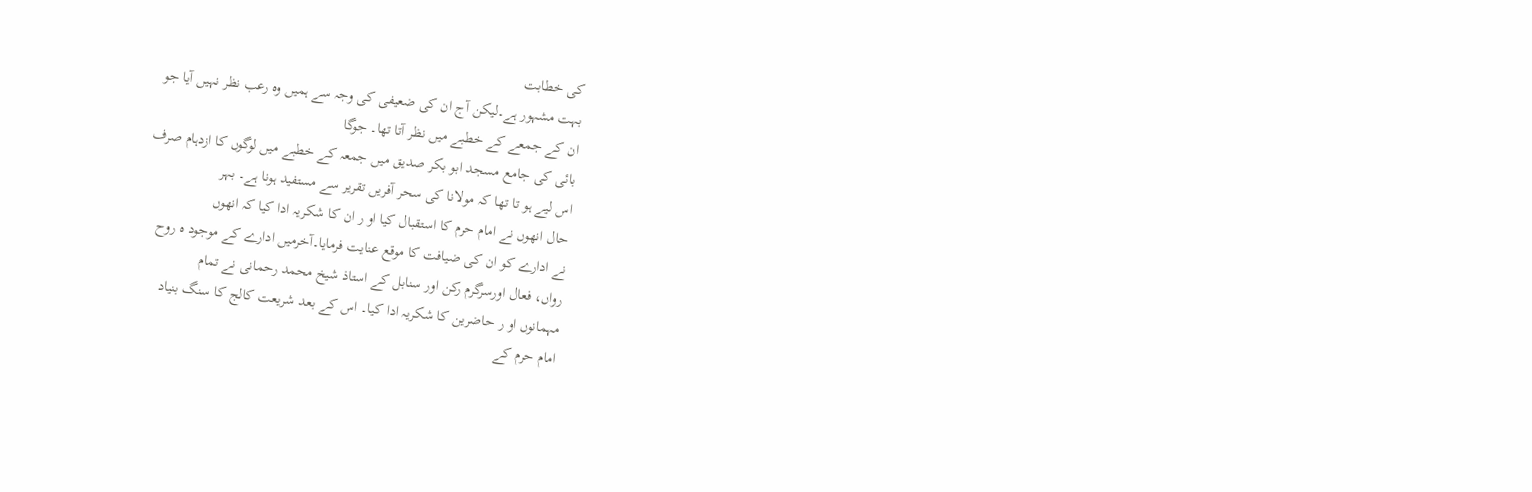کی خطابت
بہت مشہور ہے۔لیکن آج ان کی ضعیفی کی وجہ سے ہمیں وہ رعب نظر نہیں آیا جو
ان کے جمعے کے خطبے میں نظر آتا تھا۔ جوگا
بائی کی جامع مسجد ابو بکر صدیق میں جمعہ کے خطبے میں لوگوں کا ازدہام صرف
اس لیے ہو تا تھا کہ مولانا کی سحر آفریں تقریر سے مستفید ہونا ہے۔ بہر
حال انھوں نے امام حرم کا استقبال کیا او ر ان کا شکریہ ادا کیا کہ انھوں
نے ادارے کو ان کی ضیافت کا موقع عنایت فرمایا۔آخرمیں ادارے کے موجود ہ روح
رواں، فعال اورسرگرم رکن اور سنابل کے استاذ شیخ محمد رحمانی نے تمام
مہمانوں او ر حاضرین کا شکریہ ادا کیا۔ اس کے بعد شریعت کالج کا سنگ بنیاد
امام حرم کے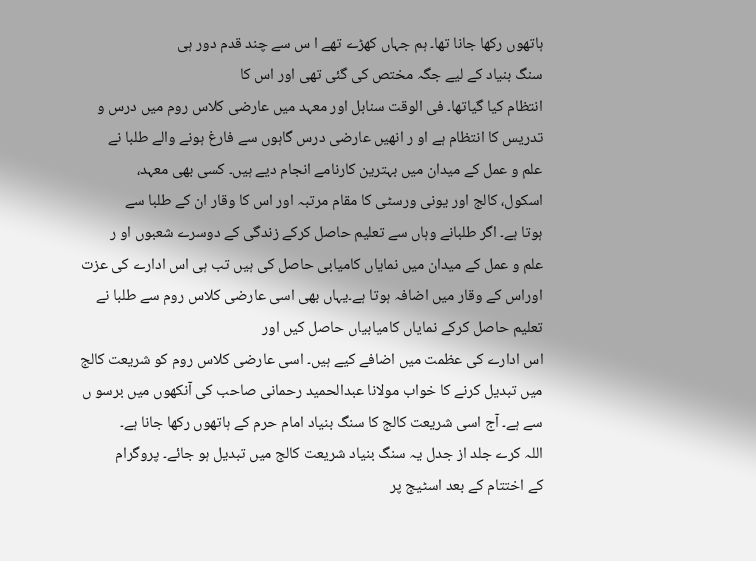ہاتھوں رکھا جانا تھا۔ ہم جہاں کھڑے تھے ا س سے چند قدم دور ہی
سنگ بنیاد کے لیے جگہ مختص کی گئی تھی اور اس کا
انتظام کیا گیاتھا۔ فی الوقت سنابل اور معہد میں عارضی کلاس روم میں درس و
تدریس کا انتظام ہے او ر انھیں عارضی درس گاہوں سے فارغ ہونے والے طلبا نے
علم و عمل کے میدان میں بہترین کارنامے انجام دیے ہیں۔ کسی بھی معہد،
اسکول، کالج اور یونی ورسٹی کا مقام مرتبہ اور اس کا وقار ان کے طلبا سے
ہوتا ہے۔ اگر طلبانے وہاں سے تعلیم حاصل کرکے زندگی کے دوسرے شعبوں او ر
علم و عمل کے میدان میں نمایاں کامیابی حاصل کی ہیں تب ہی اس ادارے کی عزت
اوراس کے وقار میں اضافہ ہوتا ہے۔یہاں بھی اسی عارضی کلاس روم سے طلبا نے
تعلیم حاصل کرکے نمایاں کامیابیاں حاصل کیں اور
اس ادارے کی عظمت میں اضافے کیے ہیں۔ اسی عارضی کلاس روم کو شریعت کالج
میں تبدیل کرنے کا خواب مولانا عبدالحمید رحمانی صاحب کی آنکھوں میں برسو ں
سے ہے۔ آج اسی شریعت کالج کا سنگ بنیاد امام حرم کے ہاتھوں رکھا جانا ہے۔
اللہ کرے جلد از جدل یہ سنگ بنیاد شریعت کالج میں تبدیل ہو جائے۔ پروگرام
کے اختتام کے بعد اسٹیج پر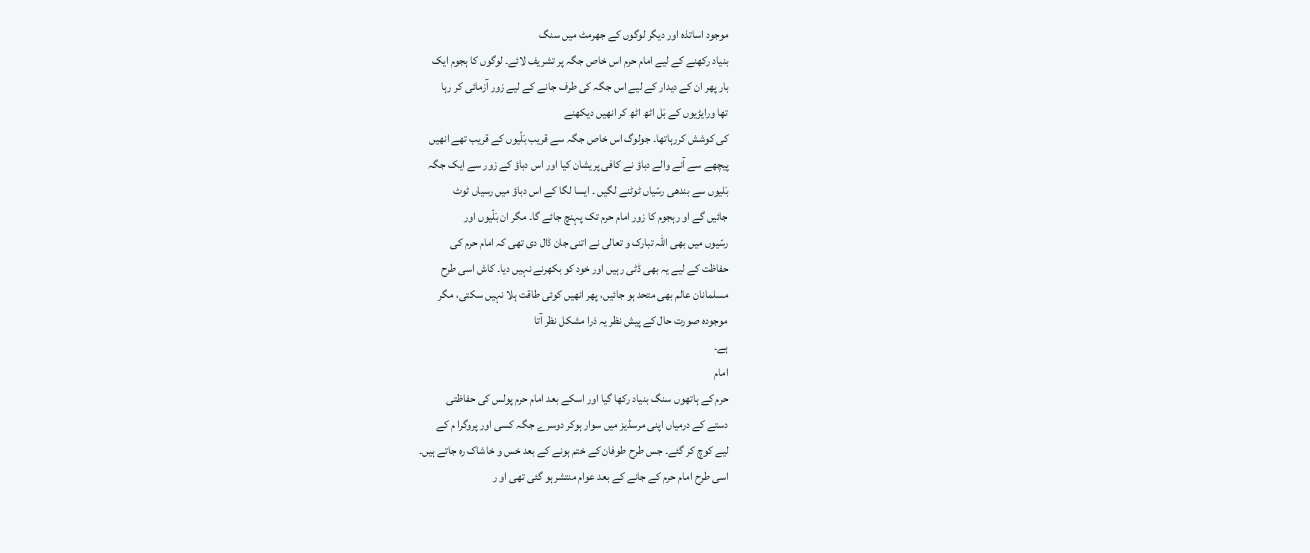موجود اساتذہ اور دیگر لوگوں کے جھرمٹ میں سنگ
بنیاد رکھنے کے لیے امام حرم اس خاص جگہ پر تشریف لائے۔ لوگوں کا ہجوم ایک
بار پھر ان کے دیدار کے لیے اس جگہ کی طرف جانے کے لیے زور آزمائی کر رہا
تھا ورایڑیوں کے بَل اٹھ اٹھ کر انھیں دیکھنے
کی کوشش کررہاتھا۔ جولوگ اس خاص جگہ سے قریب بَلّیوں کے قریب تھے انھیں
پیچھے سے آنے والے دباؤ نے کافی پریشان کیا اور اس دباؤ کے زور سے ایک جگہ
بَلیوں سے بندھی رسّیاں ٹوٹنے لگیں ۔ ایسا لگا کے اس دباؤ میں رسیاں ٹوٹ
جائیں گے او رہجوم کا زور امام حرم تک پہنچ جائے گا۔ مگر ان بَلّیوں اور
رسّیوں میں بھی اللہ تبارک و تعالی نے اتنی جان ڈال دی تھی کہ امام حرم کی
حفاظت کے لیے یہ بھی ڈٹی رہیں اور خود کو بکھرنے نہیں دیا۔ کاش اسی طرح
مسلمانان عالم بھی متحد ہو جائیں، پھر انھیں کوئی طاقت ہلا نہیں سکتی، مگر
موجودہ صورت حال کے پیش نظر یہ ذرا مشکل نظر آتا
ہے۔
امام
حرم کے ہاتھوں سنگ بنیاد رکھا گیا اور اسکے بعد امام حرم پولس کی حفاظتی
دستے کے درمیاں اپنی مرسڈیز میں سوار ہوکر دوسرے جگہ کسی اور پروگرا م کے
لیے کوچ کر گئے۔ جس طرح طوفان کے ختم ہونے کے بعد خس و خاشاک رہ جاتے ہیں۔
اسی طرح امام حرم کے جانے کے بعد عوام منتشرہو گئی تھی او ر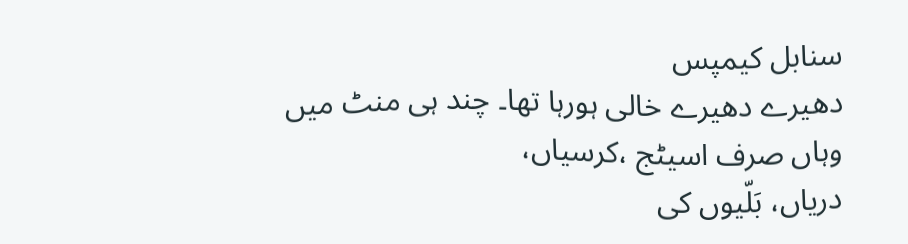سنابل کیمپس
دھیرے دھیرے خالی ہورہا تھا۔ چند ہی منٹ میں وہاں صرف اسیٹج ،کرسیاں،
دریاں، بَلّیوں کی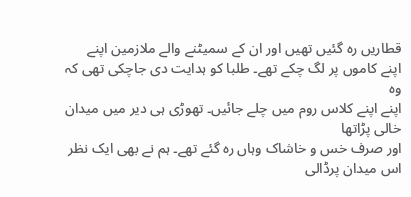قطاریں رہ گئیں تھیں اور ان کے سمیٹنے والے ملازمین اپنے
اپنے کاموں پر لگ چکے تھے۔ طلبا کو ہدایت دی جاچکی تھی کہ وہ
اپنے اپنے کلاس روم میں چلے جائیں۔ تھوڑی ہی دیر میں میدان خالی پڑاتھا
اور صرف خس و خاشاک وہاں رہ گئے تھے۔ ہم نے بھی ایک نظر اس میدان پرڈالی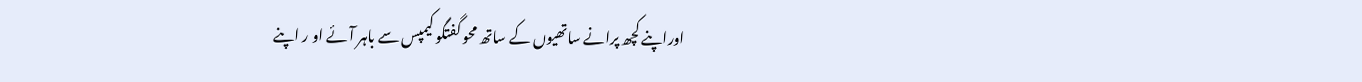اوراپنے کچھ پرانے ساتھیوں کے ساتھ محو گفتگو کیمپس سے باہر آئے او ر اپنے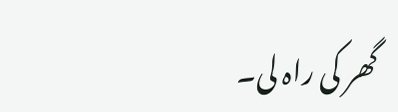گھر کی راہ لی۔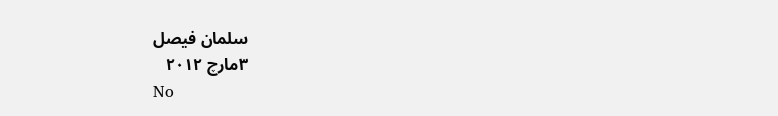سلمان فیصل
۳مارچ ۲۰۱۲
No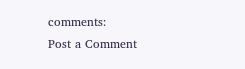comments:
Post a Comment